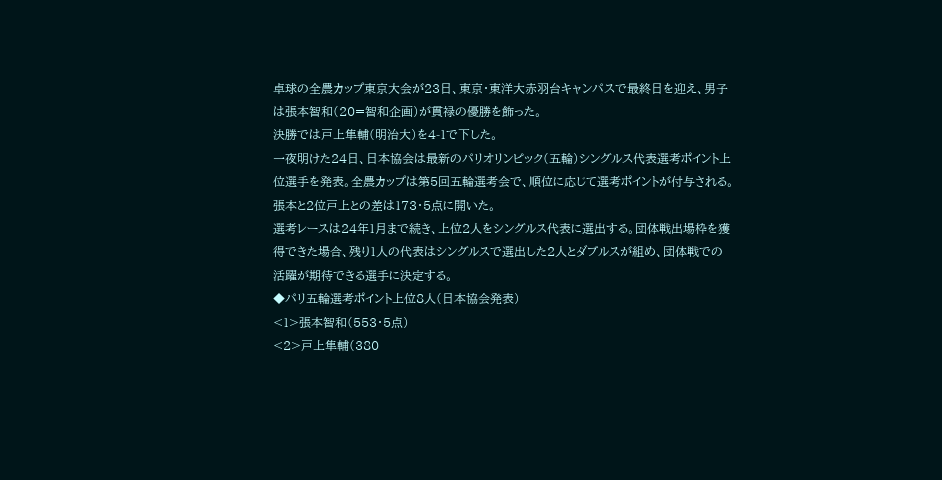卓球の全農カップ東京大会が23日、東京・東洋大赤羽台キャンパスで最終日を迎え、男子は張本智和(20=智和企画)が貫禄の優勝を飾った。
決勝では戸上隼輔(明治大)を4-1で下した。
一夜明けた24日、日本協会は最新のパリオリンピック(五輪)シングルス代表選考ポイント上位選手を発表。全農カップは第5回五輪選考会で、順位に応じて選考ポイントが付与される。張本と2位戸上との差は173・5点に開いた。
選考レースは24年1月まで続き、上位2人をシングルス代表に選出する。団体戦出場枠を獲得できた場合、残り1人の代表はシングルスで選出した2人とダブルスが組め、団体戦での活躍が期待できる選手に決定する。
◆パリ五輪選考ポイント上位8人(日本協会発表)
<1>張本智和(553・5点)
<2>戸上隼輔(380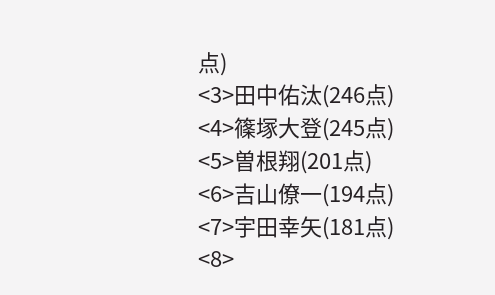点)
<3>田中佑汰(246点)
<4>篠塚大登(245点)
<5>曽根翔(201点)
<6>吉山僚一(194点)
<7>宇田幸矢(181点)
<8>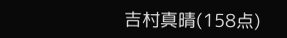吉村真晴(158点)